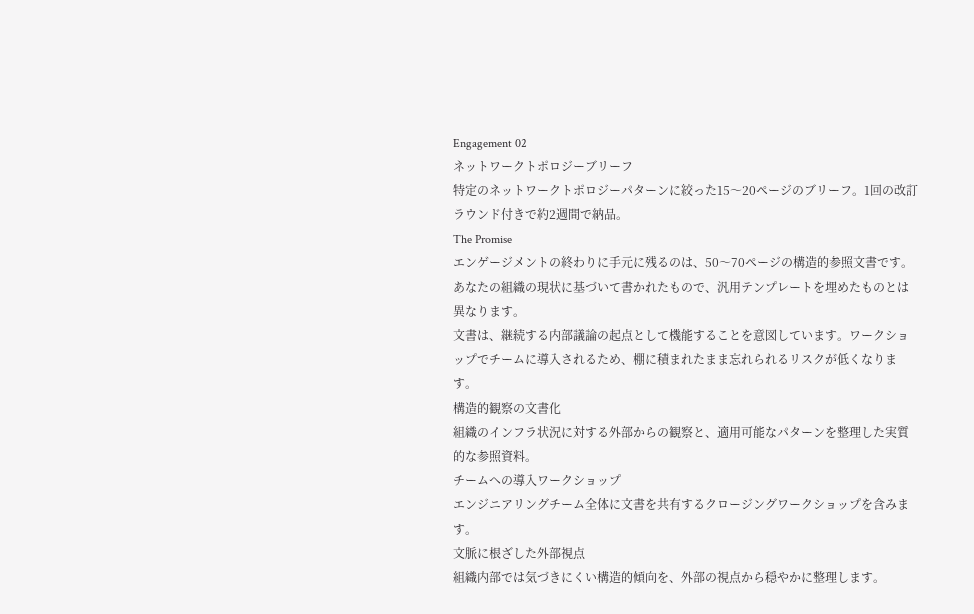Engagement 02
ネットワークトポロジーブリーフ
特定のネットワークトポロジーパターンに絞った15〜20ページのブリーフ。1回の改訂ラウンド付きで約2週間で納品。
The Promise
エンゲージメントの終わりに手元に残るのは、50〜70ページの構造的参照文書です。あなたの組織の現状に基づいて書かれたもので、汎用テンプレートを埋めたものとは異なります。
文書は、継続する内部議論の起点として機能することを意図しています。ワークショップでチームに導入されるため、棚に積まれたまま忘れられるリスクが低くなります。
構造的観察の文書化
組織のインフラ状況に対する外部からの観察と、適用可能なパターンを整理した実質的な参照資料。
チームへの導入ワークショップ
エンジニアリングチーム全体に文書を共有するクロージングワークショップを含みます。
文脈に根ざした外部視点
組織内部では気づきにくい構造的傾向を、外部の視点から穏やかに整理します。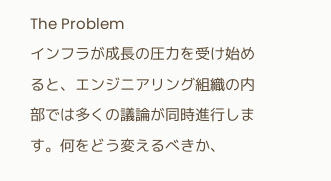The Problem
インフラが成長の圧力を受け始めると、エンジニアリング組織の内部では多くの議論が同時進行します。何をどう変えるべきか、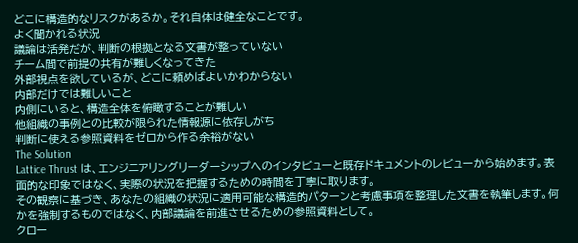どこに構造的なリスクがあるか。それ自体は健全なことです。
よく聞かれる状況
議論は活発だが、判断の根拠となる文書が整っていない
チーム間で前提の共有が難しくなってきた
外部視点を欲しているが、どこに頼めばよいかわからない
内部だけでは難しいこと
内側にいると、構造全体を俯瞰することが難しい
他組織の事例との比較が限られた情報源に依存しがち
判断に使える参照資料をゼロから作る余裕がない
The Solution
Lattice Thrust は、エンジニアリングリーダーシップへのインタビューと既存ドキュメントのレビューから始めます。表面的な印象ではなく、実際の状況を把握するための時間を丁寧に取ります。
その観察に基づき、あなたの組織の状況に適用可能な構造的パターンと考慮事項を整理した文書を執筆します。何かを強制するものではなく、内部議論を前進させるための参照資料として。
クロー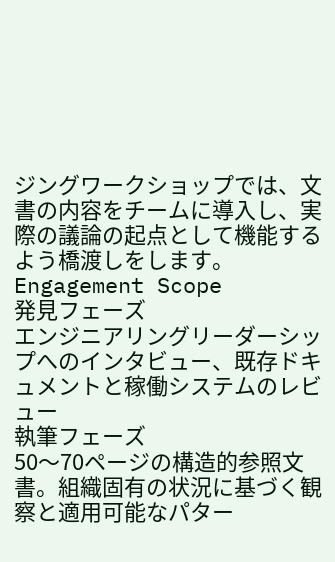ジングワークショップでは、文書の内容をチームに導入し、実際の議論の起点として機能するよう橋渡しをします。
Engagement Scope
発見フェーズ
エンジニアリングリーダーシップへのインタビュー、既存ドキュメントと稼働システムのレビュー
執筆フェーズ
50〜70ページの構造的参照文書。組織固有の状況に基づく観察と適用可能なパター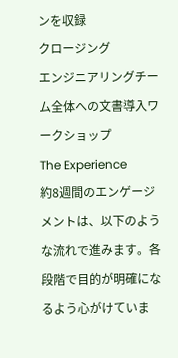ンを収録
クロージング
エンジニアリングチーム全体への文書導入ワークショップ
The Experience
約8週間のエンゲージメントは、以下のような流れで進みます。各段階で目的が明確になるよう心がけていま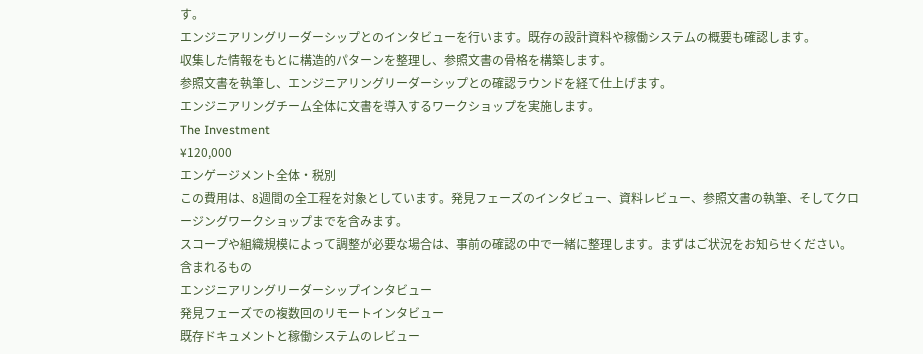す。
エンジニアリングリーダーシップとのインタビューを行います。既存の設計資料や稼働システムの概要も確認します。
収集した情報をもとに構造的パターンを整理し、参照文書の骨格を構築します。
参照文書を執筆し、エンジニアリングリーダーシップとの確認ラウンドを経て仕上げます。
エンジニアリングチーム全体に文書を導入するワークショップを実施します。
The Investment
¥120,000
エンゲージメント全体・税別
この費用は、8週間の全工程を対象としています。発見フェーズのインタビュー、資料レビュー、参照文書の執筆、そしてクロージングワークショップまでを含みます。
スコープや組織規模によって調整が必要な場合は、事前の確認の中で一緒に整理します。まずはご状況をお知らせください。
含まれるもの
エンジニアリングリーダーシップインタビュー
発見フェーズでの複数回のリモートインタビュー
既存ドキュメントと稼働システムのレビュー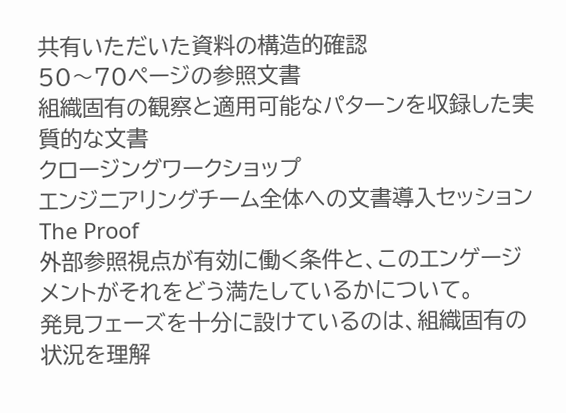共有いただいた資料の構造的確認
50〜70ページの参照文書
組織固有の観察と適用可能なパターンを収録した実質的な文書
クロージングワークショップ
エンジニアリングチーム全体への文書導入セッション
The Proof
外部参照視点が有効に働く条件と、このエンゲージメントがそれをどう満たしているかについて。
発見フェーズを十分に設けているのは、組織固有の状況を理解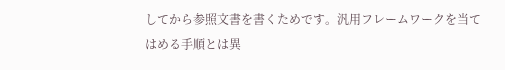してから参照文書を書くためです。汎用フレームワークを当てはめる手順とは異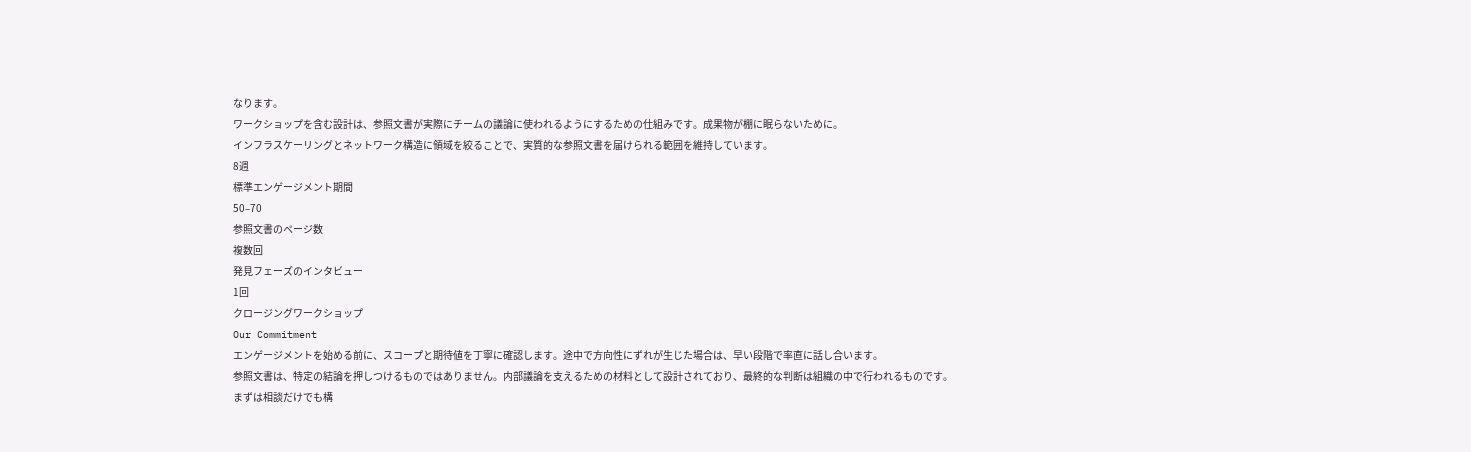なります。
ワークショップを含む設計は、参照文書が実際にチームの議論に使われるようにするための仕組みです。成果物が棚に眠らないために。
インフラスケーリングとネットワーク構造に領域を絞ることで、実質的な参照文書を届けられる範囲を維持しています。
8週
標準エンゲージメント期間
50–70
参照文書のページ数
複数回
発見フェーズのインタビュー
1回
クロージングワークショップ
Our Commitment
エンゲージメントを始める前に、スコープと期待値を丁寧に確認します。途中で方向性にずれが生じた場合は、早い段階で率直に話し合います。
参照文書は、特定の結論を押しつけるものではありません。内部議論を支えるための材料として設計されており、最終的な判断は組織の中で行われるものです。
まずは相談だけでも構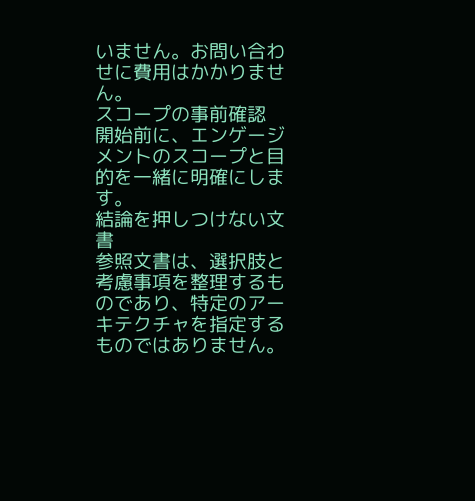いません。お問い合わせに費用はかかりません。
スコープの事前確認
開始前に、エンゲージメントのスコープと目的を一緒に明確にします。
結論を押しつけない文書
参照文書は、選択肢と考慮事項を整理するものであり、特定のアーキテクチャを指定するものではありません。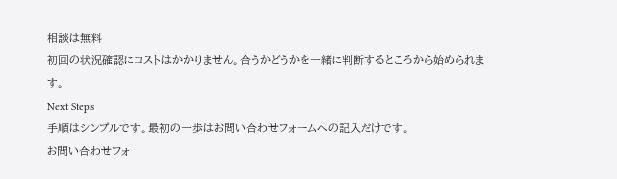相談は無料
初回の状況確認にコストはかかりません。合うかどうかを一緒に判断するところから始められます。
Next Steps
手順はシンプルです。最初の一歩はお問い合わせフォームへの記入だけです。
お問い合わせフォ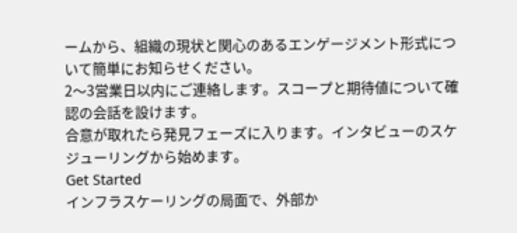ームから、組織の現状と関心のあるエンゲージメント形式について簡単にお知らせください。
2〜3営業日以内にご連絡します。スコープと期待値について確認の会話を設けます。
合意が取れたら発見フェーズに入ります。インタビューのスケジューリングから始めます。
Get Started
インフラスケーリングの局面で、外部か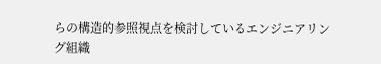らの構造的参照視点を検討しているエンジニアリング組織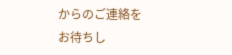からのご連絡をお待ちし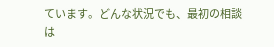ています。どんな状況でも、最初の相談は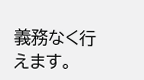義務なく行えます。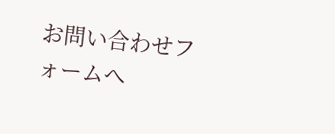お問い合わせフォームへ